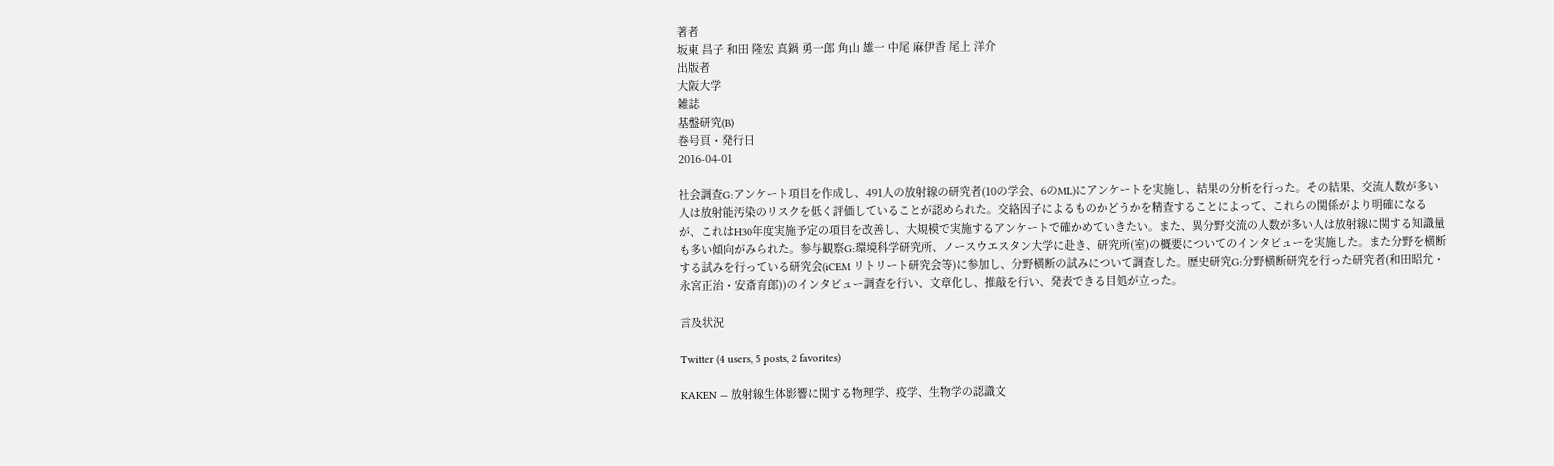著者
坂東 昌子 和田 隆宏 真鍋 勇一郎 角山 雄一 中尾 麻伊香 尾上 洋介
出版者
大阪大学
雑誌
基盤研究(B)
巻号頁・発行日
2016-04-01

社会調査G:アンケート項目を作成し、491人の放射線の研究者(10の学会、6のML)にアンケートを実施し、結果の分析を行った。その結果、交流人数が多い人は放射能汚染のリスクを低く評価していることが認められた。交絡因子によるものかどうかを精査することによって、これらの関係がより明確になるが、これはH30年度実施予定の項目を改善し、大規模で実施するアンケートで確かめていきたい。また、異分野交流の人数が多い人は放射線に関する知識量も多い傾向がみられた。参与観察G:環境科学研究所、ノースウエスタン大学に赴き、研究所(室)の概要についてのインタビューを実施した。また分野を横断する試みを行っている研究会(iCEM リトリート研究会等)に参加し、分野横断の試みについて調査した。歴史研究G:分野横断研究を行った研究者(和田昭允・永宮正治・安斎育郎))のインタビュー調査を行い、文章化し、推敲を行い、発表できる目処が立った。

言及状況

Twitter (4 users, 5 posts, 2 favorites)

KAKEN — 放射線生体影響に関する物理学、疫学、生物学の認識文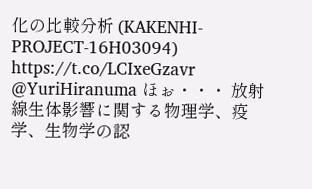化の比較分析 (KAKENHI-PROJECT-16H03094) https://t.co/LCIxeGzavr
@YuriHiranuma ほぉ・・・ 放射線生体影響に関する物理学、疫学、生物学の認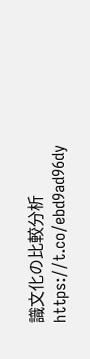識文化の比較分析 https://t.co/ebd9ad96dy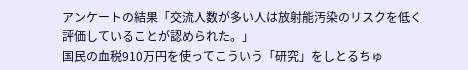アンケートの結果「交流人数が多い人は放射能汚染のリスクを低く評価していることが認められた。」
国民の血税910万円を使ってこういう「研究」をしとるちゅ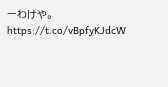ーわけや。 https://t.co/vBpfyKJdcW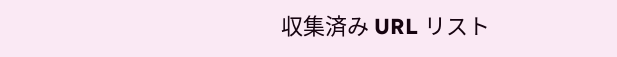収集済み URL リスト